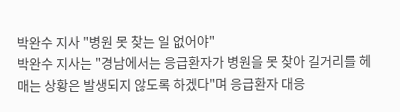박완수 지사 "병원 못 찾는 일 없어야"
박완수 지사는 "경남에서는 응급환자가 병원을 못 찾아 길거리를 헤매는 상황은 발생되지 않도록 하겠다"며 응급환자 대응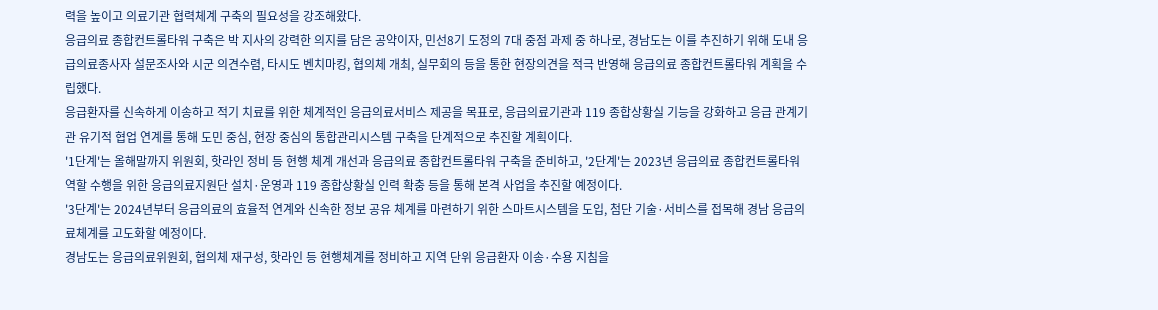력을 높이고 의료기관 협력체계 구축의 필요성을 강조해왔다.
응급의료 종합컨트롤타워 구축은 박 지사의 강력한 의지를 담은 공약이자, 민선8기 도정의 7대 중점 과제 중 하나로, 경남도는 이를 추진하기 위해 도내 응급의료종사자 설문조사와 시군 의견수렴, 타시도 벤치마킹, 협의체 개최, 실무회의 등을 통한 현장의견을 적극 반영해 응급의료 종합컨트롤타워 계획을 수립했다.
응급환자를 신속하게 이송하고 적기 치료를 위한 체계적인 응급의료서비스 제공을 목표로, 응급의료기관과 119 종합상황실 기능을 강화하고 응급 관계기관 유기적 협업 연계를 통해 도민 중심, 현장 중심의 통합관리시스템 구축을 단계적으로 추진할 계획이다.
'1단계'는 올해말까지 위원회, 핫라인 정비 등 현행 체계 개선과 응급의료 종합컨트롤타워 구축을 준비하고, '2단계'는 2023년 응급의료 종합컨트롤타워 역할 수행을 위한 응급의료지원단 설치·운영과 119 종합상황실 인력 확충 등을 통해 본격 사업을 추진할 예정이다.
'3단계'는 2024년부터 응급의료의 효율적 연계와 신속한 정보 공유 체계를 마련하기 위한 스마트시스템을 도입, 첨단 기술·서비스를 접목해 경남 응급의료체계를 고도화할 예정이다.
경남도는 응급의료위원회, 협의체 재구성, 핫라인 등 현행체계를 정비하고 지역 단위 응급환자 이송·수용 지침을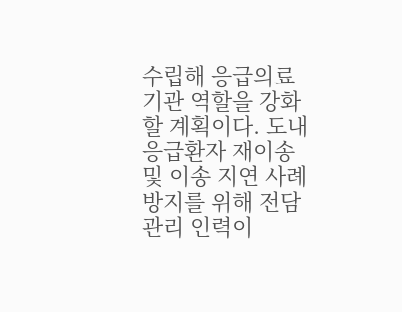수립해 응급의료기관 역할을 강화할 계획이다. 도내 응급환자 재이송 및 이송 지연 사례 방지를 위해 전담 관리 인력이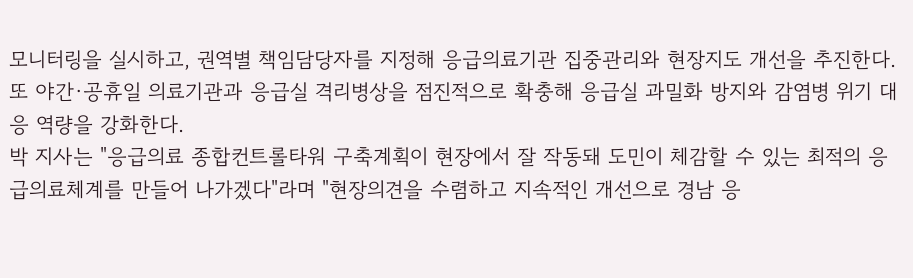모니터링을 실시하고, 권역별 책임담당자를 지정해 응급의료기관 집중관리와 현장지도 개선을 추진한다.
또 야간·공휴일 의료기관과 응급실 격리병상을 점진적으로 확충해 응급실 과밀화 방지와 감염병 위기 대응 역량을 강화한다.
박 지사는 "응급의료 종합컨트롤타워 구축계획이 현장에서 잘 작동돼 도민이 체감할 수 있는 최적의 응급의료체계를 만들어 나가겠다"라며 "현장의견을 수렴하고 지속적인 개선으로 경남 응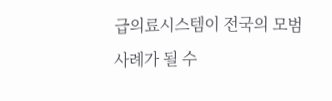급의료시스템이 전국의 모범사례가 될 수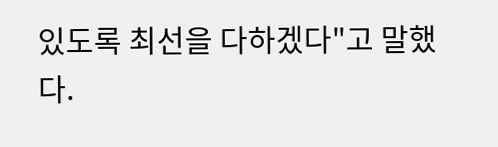있도록 최선을 다하겠다"고 말했다.